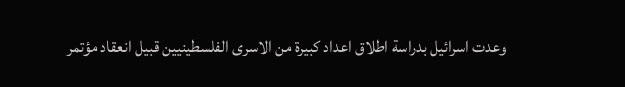وعدت اسرائيل بدراسة اطلاق اعداد كبيرة من الاسرى الفلسطينيين قبيل انعقاد مؤتمر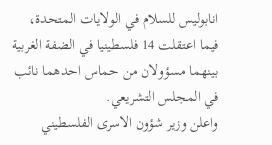انابوليس للسلام في الولايات المتحدة، فيما اعتقلت 14 فلسطينيا في الضفة الغربية بينهما مسؤولان من حماس احدهما نائب في المجلس التشريعي.
واعلن وزير شؤون الاسرى الفلسطيني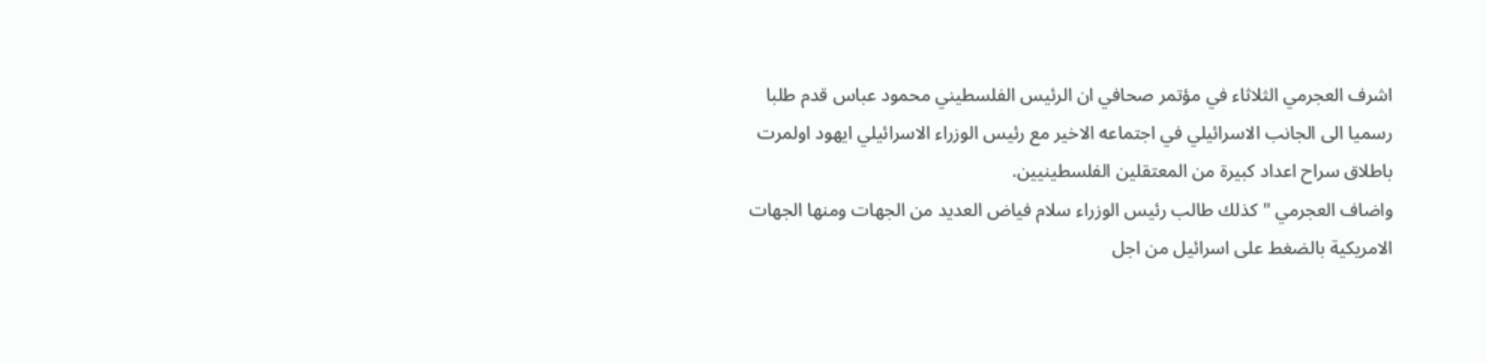اشرف العجرمي الثلاثاء في مؤتمر صحافي ان الرئيس الفلسطيني محمود عباس قدم طلبا رسميا الى الجانب الاسرائيلي في اجتماعه الاخير مع رئيس الوزراء الاسرائيلي ايهود اولمرت باطلاق سراح اعداد كبيرة من المعتقلين الفلسطينيين.
واضاف العجرمي "كذلك طالب رئيس الوزراء سلام فياض العديد من الجهات ومنها الجهات الامريكية بالضغط على اسرائيل من اجل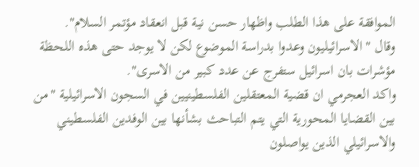الموافقة على هذا الطلب واظهار حسن نية قبل انعقاد مؤتمر السلام".
وقال "الاسرائيليون وعدوا بدراسة الموضوع لكن لا يوجد حتى هذه اللحظة مؤشرات بان اسرائيل ستفرج عن عدد كبير من الاسرى".
واكد العجرمي ان قضية المعتقلين الفلسطينيين في السجون الاسرائيلية "من بين القضايا المحورية التي يتم التباحث بشأنها بين الوفدين الفلسطيني والاسرائيلي الذين يواصلون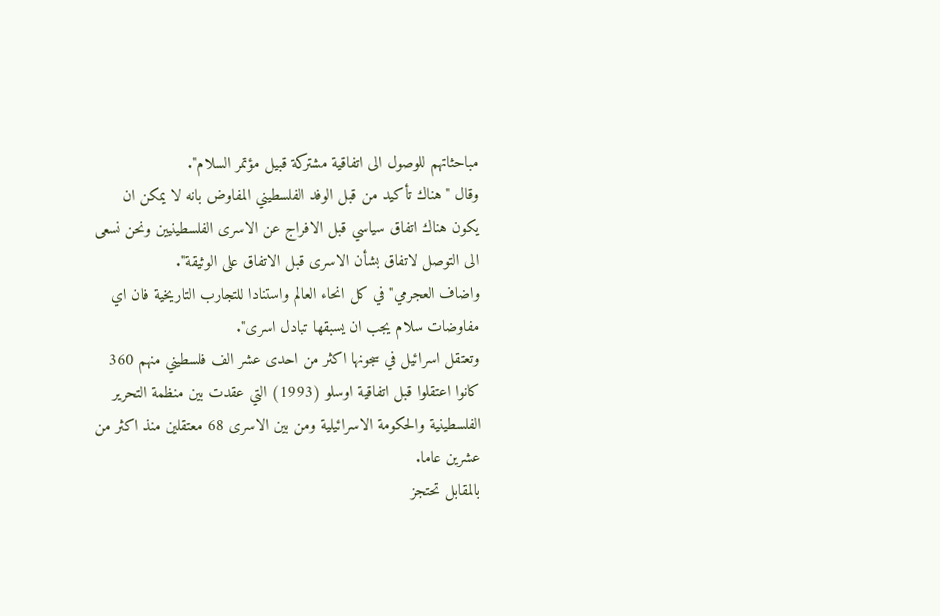مباحثاتهم للوصول الى اتفاقية مشتركة قبيل مؤتمر السلام".
وقال "هناك تأكيد من قبل الوفد الفلسطيني المفاوض بانه لا يمكن ان يكون هناك اتفاق سياسي قبل الافراج عن الاسرى الفلسطينيين ونحن نسعى الى التوصل لاتفاق بشأن الاسرى قبل الاتفاق على الوثيقة".
واضاف العجرمي" في كل انحاء العالم واستنادا للتجارب التاريخية فان اي مفاوضات سلام يجب ان يسبقها تبادل اسرى".
وتعتقل اسرائيل في سجونها اكثر من احدى عشر الف فلسطيني منهم 360 كانوا اعتقلوا قبل اتفاقية اوسلو (1993) التي عقدت بين منظمة التحرير الفلسطينية والحكومة الاسرائيلية ومن بين الاسرى 68 معتقلين منذ اكثر من عشرين عاما.
بالمقابل تحتجز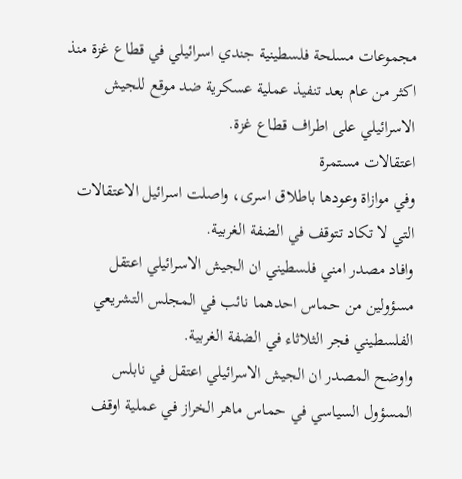مجموعات مسلحة فلسطينية جندي اسرائيلي في قطاع غزة منذ اكثر من عام بعد تنفيذ عملية عسكرية ضد موقع للجيش الاسرائيلي على اطراف قطاع غزة.
اعتقالات مستمرة
وفي موازاة وعودها باطلاق اسرى، واصلت اسرائيل الاعتقالات التي لا تكاد تتوقف في الضفة الغربية.
وافاد مصدر امني فلسطيني ان الجيش الاسرائيلي اعتقل مسؤولين من حماس احدهما نائب في المجلس التشريعي الفلسطيني فجر الثلاثاء في الضفة الغربية.
واوضح المصدر ان الجيش الاسرائيلي اعتقل في نابلس المسؤول السياسي في حماس ماهر الخراز في عملية اوقف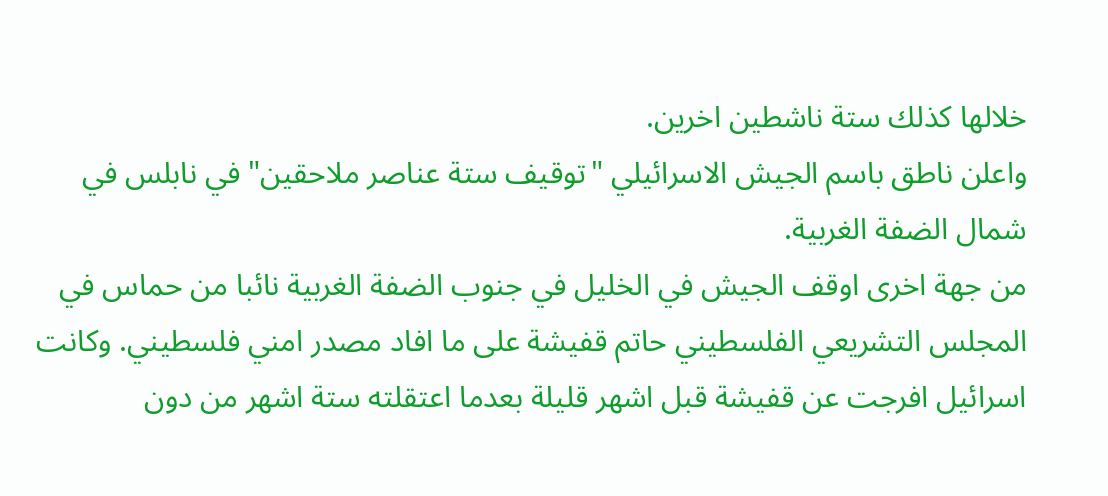خلالها كذلك ستة ناشطين اخرين.
واعلن ناطق باسم الجيش الاسرائيلي "توقيف ستة عناصر ملاحقين" في نابلس في شمال الضفة الغربية.
من جهة اخرى اوقف الجيش في الخليل في جنوب الضفة الغربية نائبا من حماس في المجلس التشريعي الفلسطيني حاتم قفيشة على ما افاد مصدر امني فلسطيني. وكانت اسرائيل افرجت عن قفيشة قبل اشهر قليلة بعدما اعتقلته ستة اشهر من دون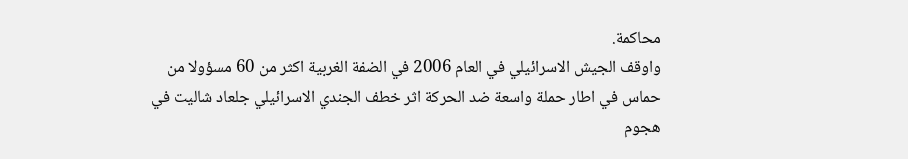محاكمة.
واوقف الجيش الاسرائيلي في العام 2006 في الضفة الغربية اكثر من 60 مسؤولا من حماس في اطار حملة واسعة ضد الحركة اثر خطف الجندي الاسرائيلي جلعاد شاليت في هجوم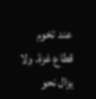عند تخوم قطاع غزة. ولا يزال نحو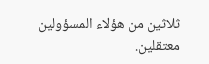ثلاثين من هؤلاء المسؤولين معتقلين.